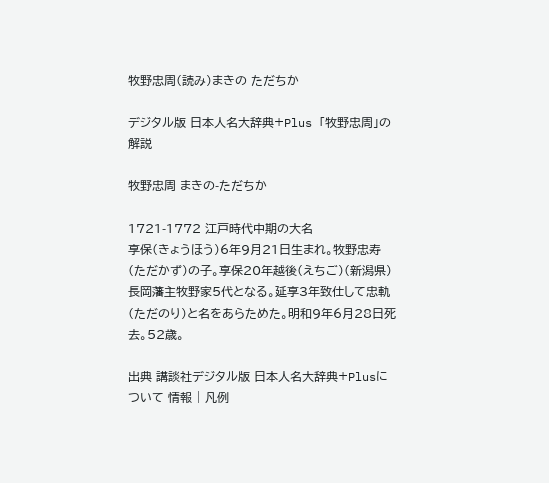牧野忠周(読み)まきの ただちか

デジタル版 日本人名大辞典+Plus 「牧野忠周」の解説

牧野忠周 まきの-ただちか

1721-1772 江戸時代中期の大名
享保(きょうほう)6年9月21日生まれ。牧野忠寿(ただかず)の子。享保20年越後(えちご)(新潟県)長岡藩主牧野家5代となる。延享3年致仕して忠軌(ただのり)と名をあらためた。明和9年6月28日死去。52歳。

出典 講談社デジタル版 日本人名大辞典+Plusについて 情報 | 凡例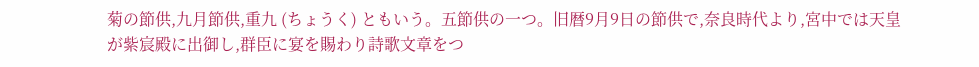菊の節供,九月節供,重九 (ちょうく) ともいう。五節供の一つ。旧暦9月9日の節供で,奈良時代より,宮中では天皇が紫宸殿に出御し,群臣に宴を賜わり詩歌文章をつ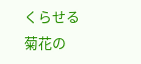くらせる菊花の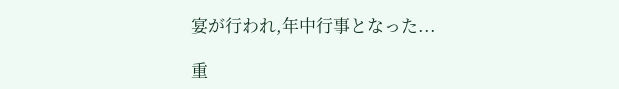宴が行われ,年中行事となった...

重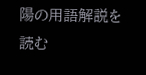陽の用語解説を読む